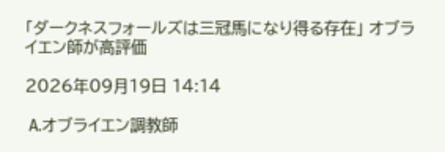「ダークネスフォールズは三冠馬になり得る存在」 オブライエン師が高評価

2026年09月19日 14:14

 A.オブライエン調教師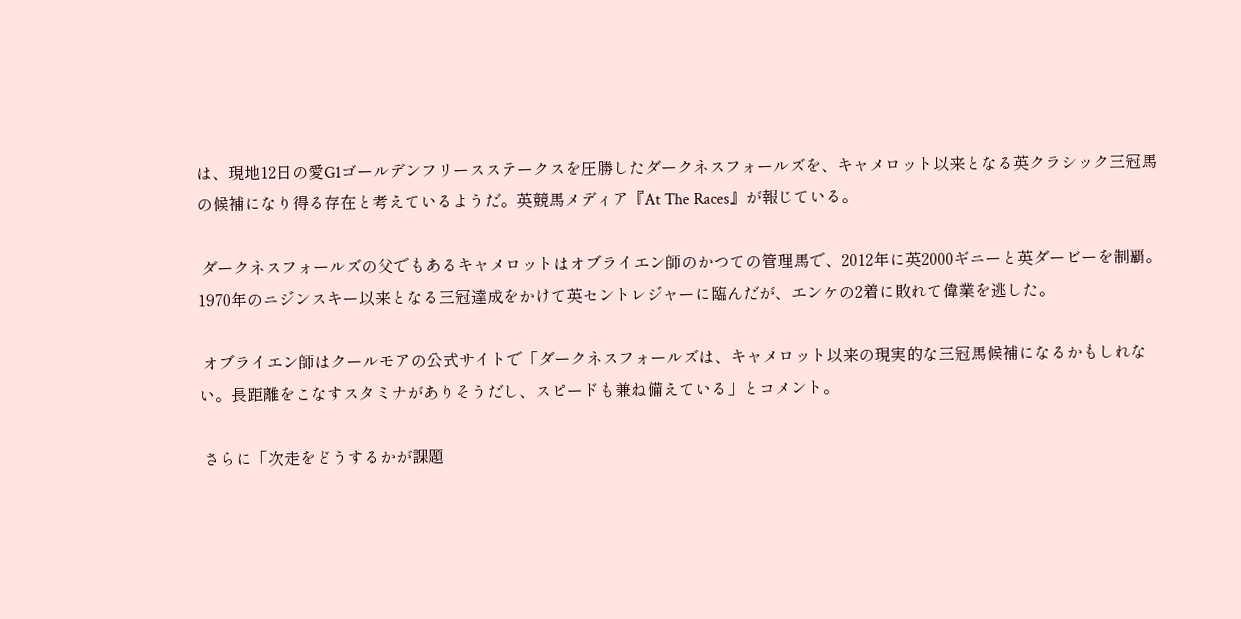は、現地12日の愛G1ゴールデンフリースステークスを圧勝したダークネスフォールズを、キャメロット以来となる英クラシック三冠馬の候補になり得る存在と考えているようだ。英競馬メディア『At The Races』が報じている。

 ダークネスフォールズの父でもあるキャメロットはオブライエン師のかつての管理馬で、2012年に英2000ギニーと英ダービーを制覇。1970年のニジンスキー以来となる三冠達成をかけて英セントレジャーに臨んだが、エンケの2着に敗れて偉業を逃した。

 オブライエン師はクールモアの公式サイトで「ダークネスフォールズは、キャメロット以来の現実的な三冠馬候補になるかもしれない。長距離をこなすスタミナがありそうだし、スピードも兼ね備えている」とコメント。

 さらに「次走をどうするかが課題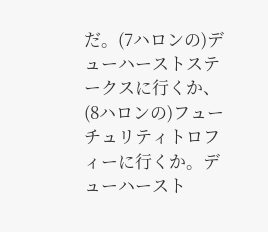だ。(7ハロンの)デューハーストステークスに行くか、(8ハロンの)フューチュリティトロフィーに行くか。デューハースト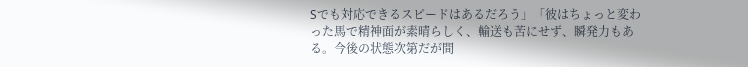Sでも対応できるスピードはあるだろう」「彼はちょっと変わった馬で精神面が素晴らしく、輸送も苦にせず、瞬発力もある。今後の状態次第だが間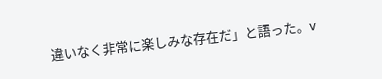違いなく非常に楽しみな存在だ」と語った。v